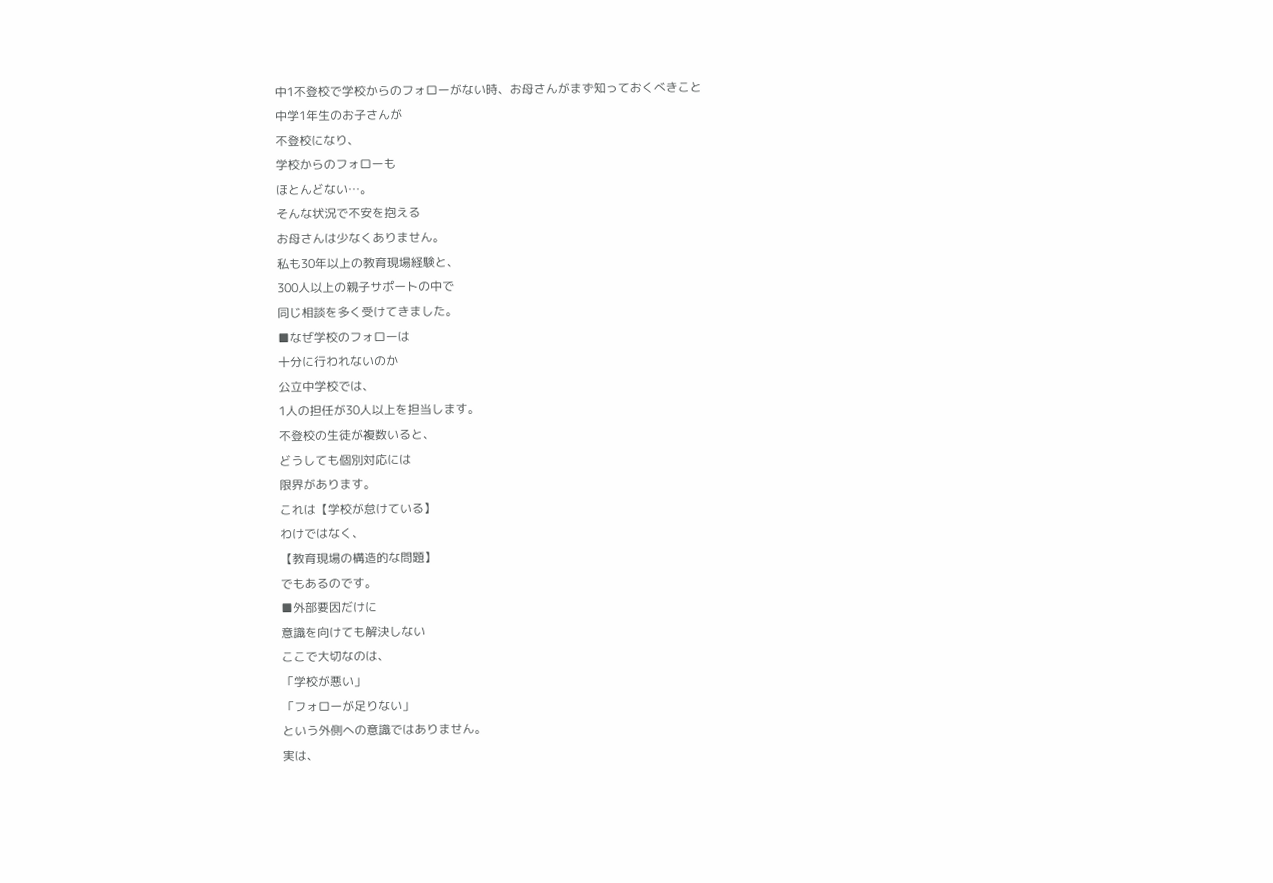中1不登校で学校からのフォローがない時、お母さんがまず知っておくべきこと
中学1年生のお子さんが
不登校になり、
学校からのフォローも
ほとんどない…。
そんな状況で不安を抱える
お母さんは少なくありません。
私も30年以上の教育現場経験と、
300人以上の親子サポートの中で
同じ相談を多く受けてきました。
■なぜ学校のフォローは
十分に行われないのか
公立中学校では、
1人の担任が30人以上を担当します。
不登校の生徒が複数いると、
どうしても個別対応には
限界があります。
これは【学校が怠けている】
わけではなく、
【教育現場の構造的な問題】
でもあるのです。
■外部要因だけに
意識を向けても解決しない
ここで大切なのは、
「学校が悪い」
「フォローが足りない」
という外側への意識ではありません。
実は、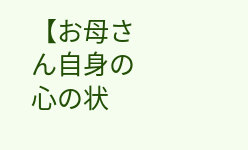【お母さん自身の心の状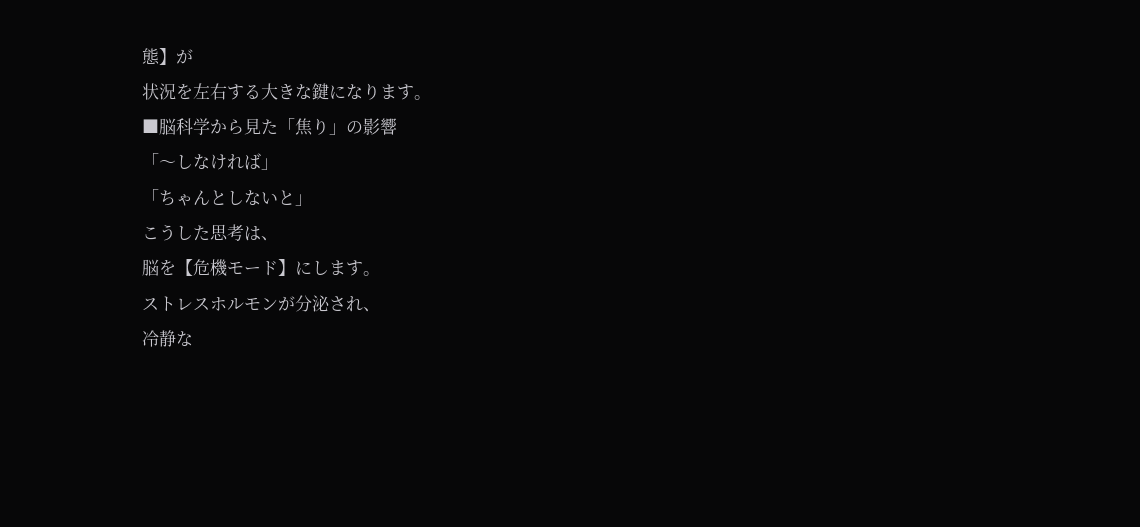態】が
状況を左右する大きな鍵になります。
■脳科学から見た「焦り」の影響
「〜しなければ」
「ちゃんとしないと」
こうした思考は、
脳を【危機モード】にします。
ストレスホルモンが分泌され、
冷静な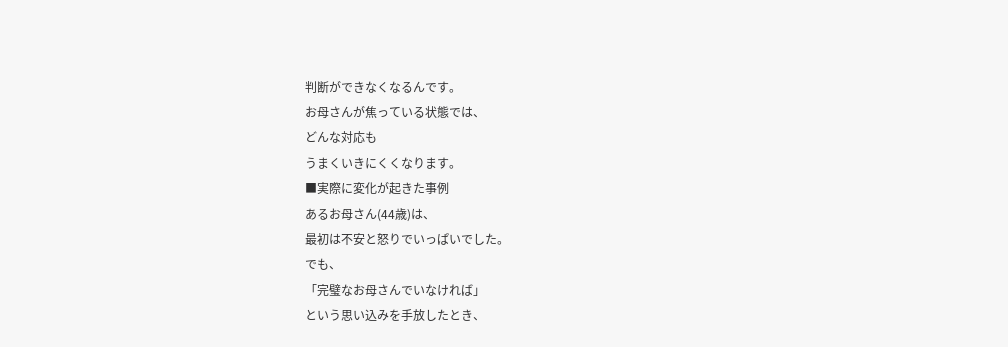判断ができなくなるんです。
お母さんが焦っている状態では、
どんな対応も
うまくいきにくくなります。
■実際に変化が起きた事例
あるお母さん(44歳)は、
最初は不安と怒りでいっぱいでした。
でも、
「完璧なお母さんでいなければ」
という思い込みを手放したとき、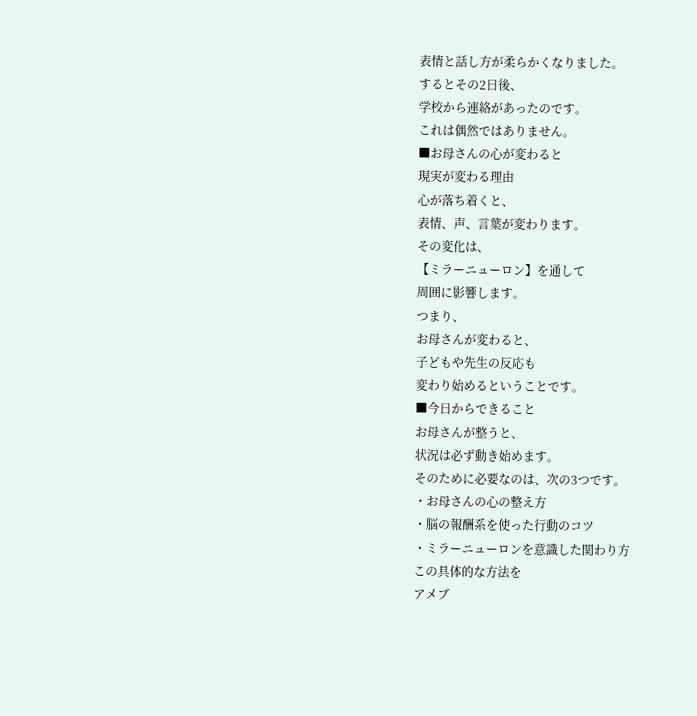表情と話し方が柔らかくなりました。
するとその2日後、
学校から連絡があったのです。
これは偶然ではありません。
■お母さんの心が変わると
現実が変わる理由
心が落ち着くと、
表情、声、言葉が変わります。
その変化は、
【ミラーニューロン】を通して
周囲に影響します。
つまり、
お母さんが変わると、
子どもや先生の反応も
変わり始めるということです。
■今日からできること
お母さんが整うと、
状況は必ず動き始めます。
そのために必要なのは、次の3つです。
・お母さんの心の整え方
・脳の報酬系を使った行動のコツ
・ミラーニューロンを意識した関わり方
この具体的な方法を
アメブ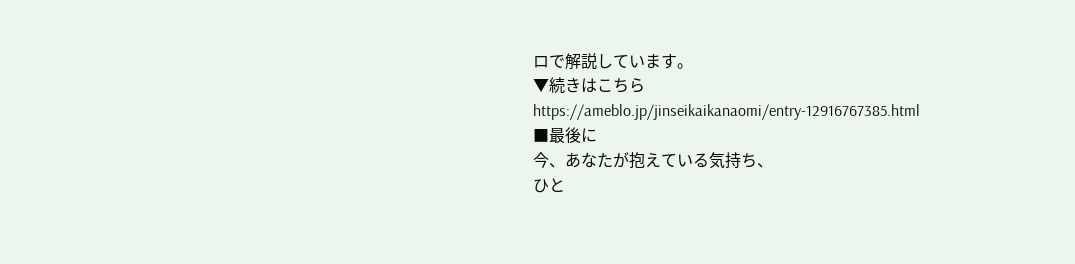ロで解説しています。
▼続きはこちら
https://ameblo.jp/jinseikaikanaomi/entry-12916767385.html
■最後に
今、あなたが抱えている気持ち、
ひと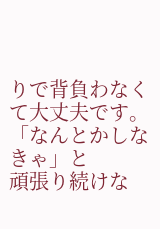りで背負わなくて大丈夫です。
「なんとかしなきゃ」と
頑張り続けな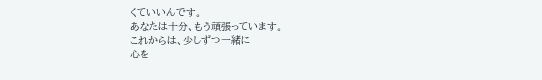くていいんです。
あなたは十分、もう頑張っています。
これからは、少しずつ一緒に
心を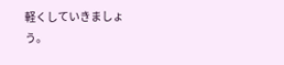軽くしていきましょう。